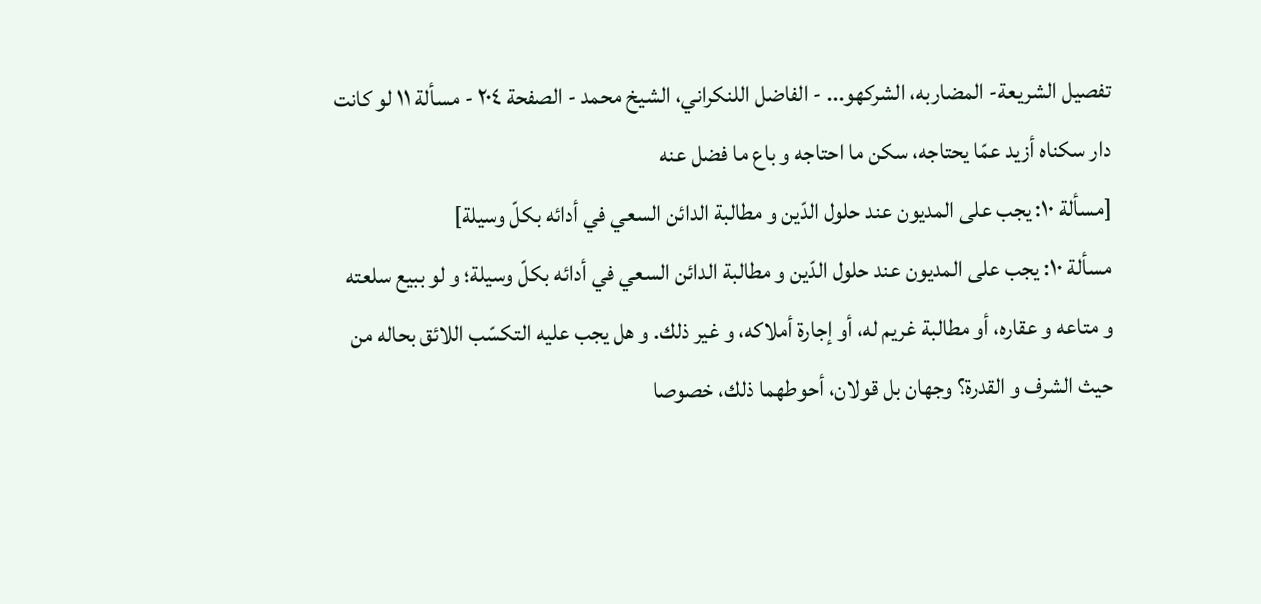تفصيل الشريعة- المضاربه، الشركهو... - الفاضل اللنكراني، الشيخ محمد - الصفحة ٢٠٤ - مسألة ١١ لو كانت دار سكناه أزيد عمّا يحتاجه، سكن ما احتاجه و باع ما فضل عنه
[مسألة ١٠: يجب على المديون عند حلول الدّين و مطالبة الدائن السعي في أدائه بكلّ وسيلة]
مسألة ١٠: يجب على المديون عند حلول الدّين و مطالبة الدائن السعي في أدائه بكلّ وسيلة؛ و لو ببيع سلعته و متاعه و عقاره، أو مطالبة غريم له، أو إجارة أملاكه، و غير ذلك. و هل يجب عليه التكسّب اللائق بحاله من حيث الشرف و القدرة؟ وجهان بل قولان، أحوطهما ذلك، خصوصا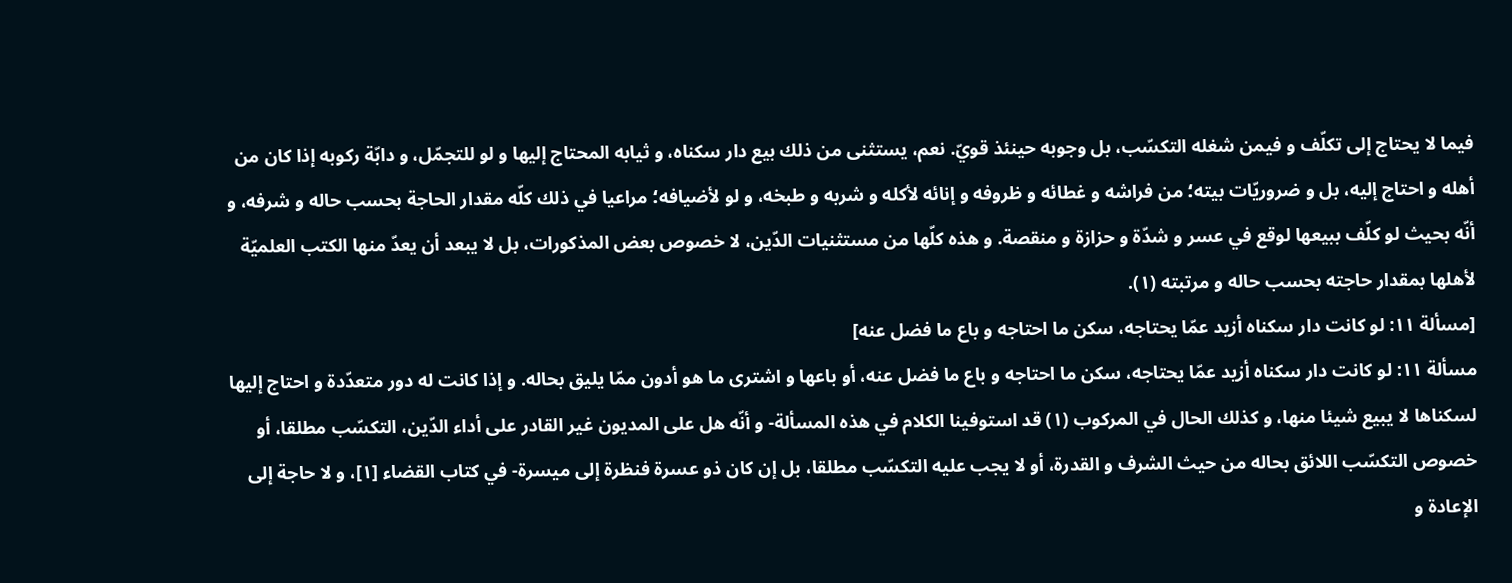فيما لا يحتاج إلى تكلّف و فيمن شغله التكسّب، بل وجوبه حينئذ قويّ. نعم، يستثنى من ذلك بيع دار سكناه، و ثيابه المحتاج إليها و لو للتجمّل، و دابّة ركوبه إذا كان من أهله و احتاج إليه، بل و ضروريّات بيته؛ من فراشه و غطائه و ظروفه و إنائه لأكله و شربه و طبخه، و لو لأضيافه؛ مراعيا في ذلك كلّه مقدار الحاجة بحسب حاله و شرفه، و أنّه بحيث لو كلّف ببيعها لوقع في عسر و شدّة و حزازة و منقصة. و هذه كلّها من مستثنيات الدّين، لا خصوص بعض المذكورات، بل لا يبعد أن يعدّ منها الكتب العلميّة لأهلها بمقدار حاجته بحسب حاله و مرتبته (١).
[مسألة ١١: لو كانت دار سكناه أزيد عمّا يحتاجه، سكن ما احتاجه و باع ما فضل عنه]
مسألة ١١: لو كانت دار سكناه أزيد عمّا يحتاجه، سكن ما احتاجه و باع ما فضل عنه، أو باعها و اشترى ما هو أدون ممّا يليق بحاله. و إذا كانت له دور متعدّدة و احتاج إليها لسكناها لا يبيع شيئا منها، و كذلك الحال في المركوب (١) قد استوفينا الكلام في هذه المسألة- و أنّه هل على المديون غير القادر على أداء الدّين، التكسّب مطلقا، أو خصوص التكسّب اللائق بحاله من حيث الشرف و القدرة، أو لا يجب عليه التكسّب مطلقا، بل إن كان ذو عسرة فنظرة إلى ميسرة- في كتاب القضاء [١]، و لا حاجة إلى الإعادة و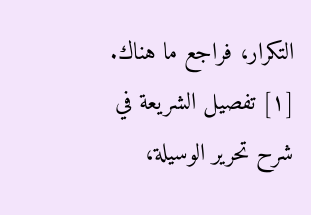التكرار، فراجع ما هناك.
[١] تفصيل الشريعة في شرح تحرير الوسيلة،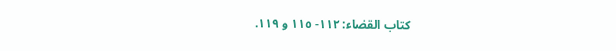كتاب القضاء: ١١٢- ١١٥ و ١١٩.